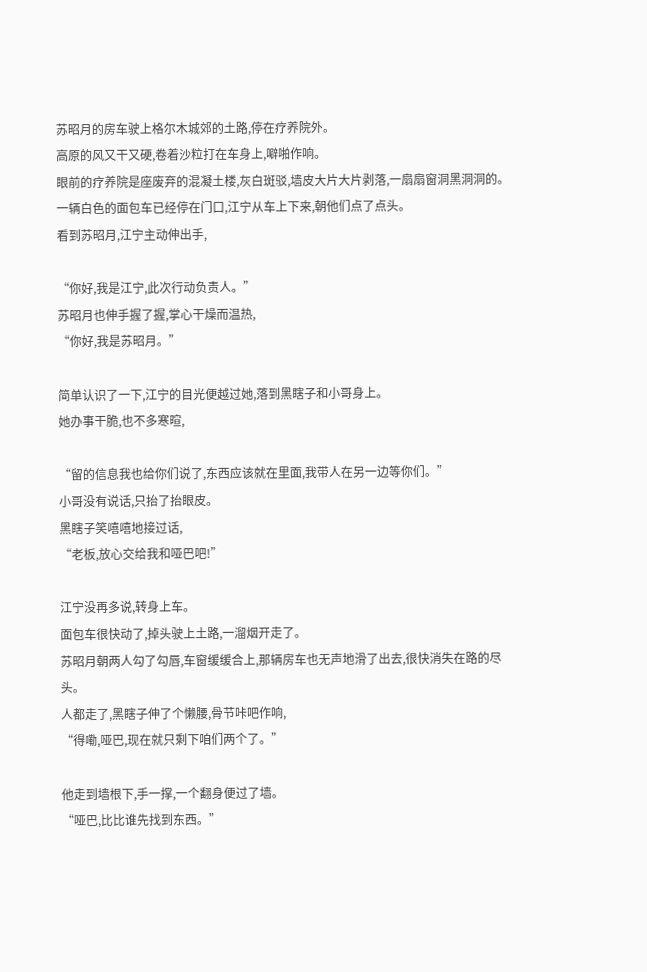苏昭月的房车驶上格尔木城郊的土路,停在疗养院外。
高原的风又干又硬,卷着沙粒打在车身上,噼啪作响。
眼前的疗养院是座废弃的混凝土楼,灰白斑驳,墙皮大片大片剥落,一扇扇窗洞黑洞洞的。
一辆白色的面包车已经停在门口,江宁从车上下来,朝他们点了点头。
看到苏昭月,江宁主动伸出手,

“你好,我是江宁,此次行动负责人。”
苏昭月也伸手握了握,掌心干燥而温热,
“你好,我是苏昭月。”

简单认识了一下,江宁的目光便越过她,落到黑瞎子和小哥身上。
她办事干脆,也不多寒暄,

“留的信息我也给你们说了,东西应该就在里面,我带人在另一边等你们。”
小哥没有说话,只抬了抬眼皮。
黑瞎子笑嘻嘻地接过话,
“老板,放心交给我和哑巴吧!”

江宁没再多说,转身上车。
面包车很快动了,掉头驶上土路,一溜烟开走了。
苏昭月朝两人勾了勾唇,车窗缓缓合上,那辆房车也无声地滑了出去,很快消失在路的尽头。
人都走了,黑瞎子伸了个懒腰,骨节咔吧作响,
“得嘞,哑巴,现在就只剩下咱们两个了。”

他走到墙根下,手一撑,一个翻身便过了墙。
“哑巴,比比谁先找到东西。”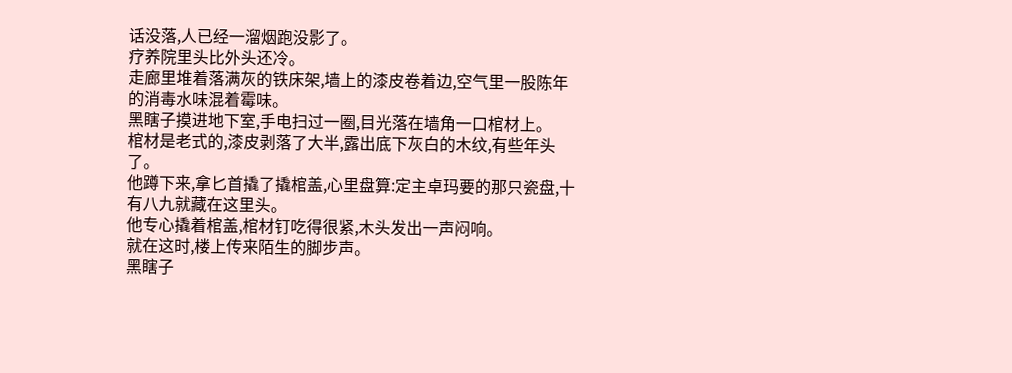话没落,人已经一溜烟跑没影了。
疗养院里头比外头还冷。
走廊里堆着落满灰的铁床架,墙上的漆皮卷着边,空气里一股陈年的消毒水味混着霉味。
黑瞎子摸进地下室,手电扫过一圈,目光落在墙角一口棺材上。
棺材是老式的,漆皮剥落了大半,露出底下灰白的木纹,有些年头了。
他蹲下来,拿匕首撬了撬棺盖,心里盘算:定主卓玛要的那只瓷盘,十有八九就藏在这里头。
他专心撬着棺盖,棺材钉吃得很紧,木头发出一声闷响。
就在这时,楼上传来陌生的脚步声。
黑瞎子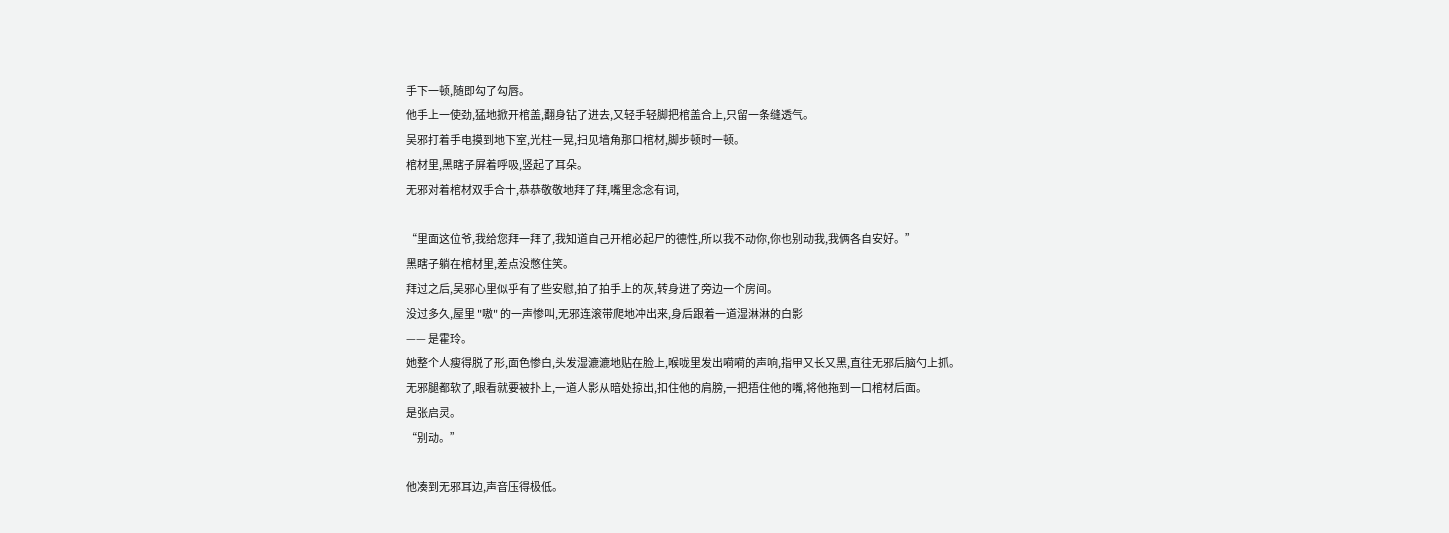手下一顿,随即勾了勾唇。
他手上一使劲,猛地掀开棺盖,翻身钻了进去,又轻手轻脚把棺盖合上,只留一条缝透气。
吴邪打着手电摸到地下室,光柱一晃,扫见墙角那口棺材,脚步顿时一顿。
棺材里,黑瞎子屏着呼吸,竖起了耳朵。
无邪对着棺材双手合十,恭恭敬敬地拜了拜,嘴里念念有词,

“里面这位爷,我给您拜一拜了,我知道自己开棺必起尸的德性,所以我不动你,你也别动我,我俩各自安好。”
黑瞎子躺在棺材里,差点没憋住笑。
拜过之后,吴邪心里似乎有了些安慰,拍了拍手上的灰,转身进了旁边一个房间。
没过多久,屋里 "嗷" 的一声惨叫,无邪连滚带爬地冲出来,身后跟着一道湿淋淋的白影
—— 是霍玲。
她整个人瘦得脱了形,面色惨白,头发湿漉漉地贴在脸上,喉咙里发出嗬嗬的声响,指甲又长又黑,直往无邪后脑勺上抓。
无邪腿都软了,眼看就要被扑上,一道人影从暗处掠出,扣住他的肩膀,一把捂住他的嘴,将他拖到一口棺材后面。
是张启灵。
“别动。”

他凑到无邪耳边,声音压得极低。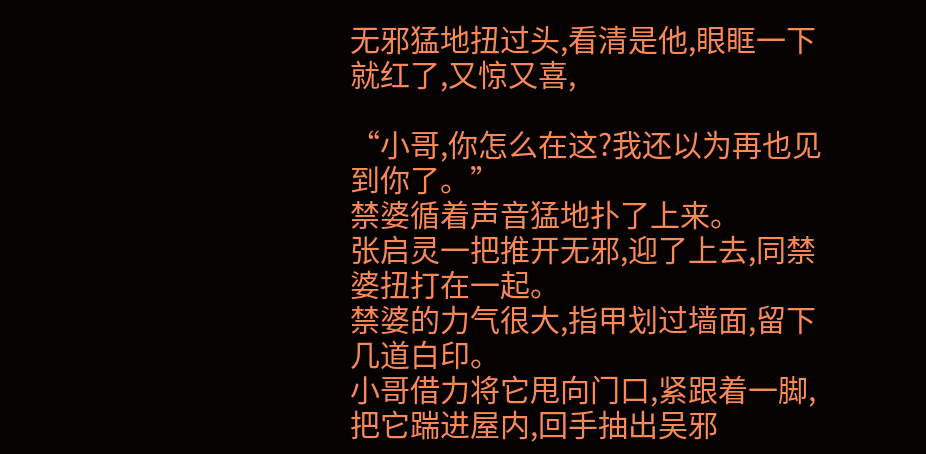无邪猛地扭过头,看清是他,眼眶一下就红了,又惊又喜,

“小哥,你怎么在这?我还以为再也见到你了。”
禁婆循着声音猛地扑了上来。
张启灵一把推开无邪,迎了上去,同禁婆扭打在一起。
禁婆的力气很大,指甲划过墙面,留下几道白印。
小哥借力将它甩向门口,紧跟着一脚,把它踹进屋内,回手抽出吴邪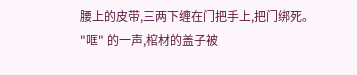腰上的皮带,三两下缠在门把手上,把门绑死。
"哐" 的一声,棺材的盖子被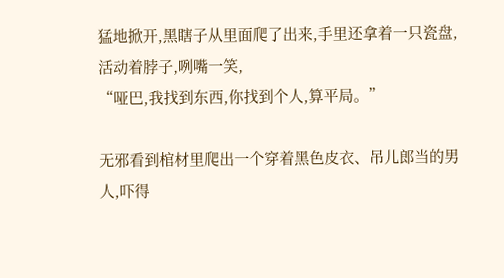猛地掀开,黑瞎子从里面爬了出来,手里还拿着一只瓷盘,活动着脖子,咧嘴一笑,
“哑巴,我找到东西,你找到个人,算平局。”

无邪看到棺材里爬出一个穿着黑色皮衣、吊儿郎当的男人,吓得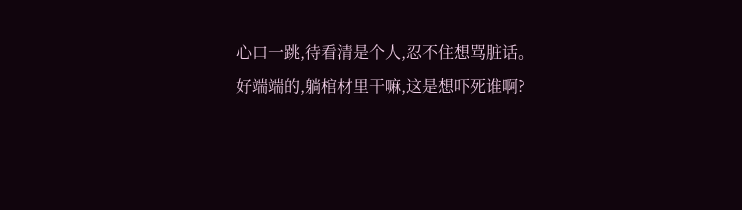心口一跳,待看清是个人,忍不住想骂脏话。
好端端的,躺棺材里干嘛,这是想吓死谁啊?